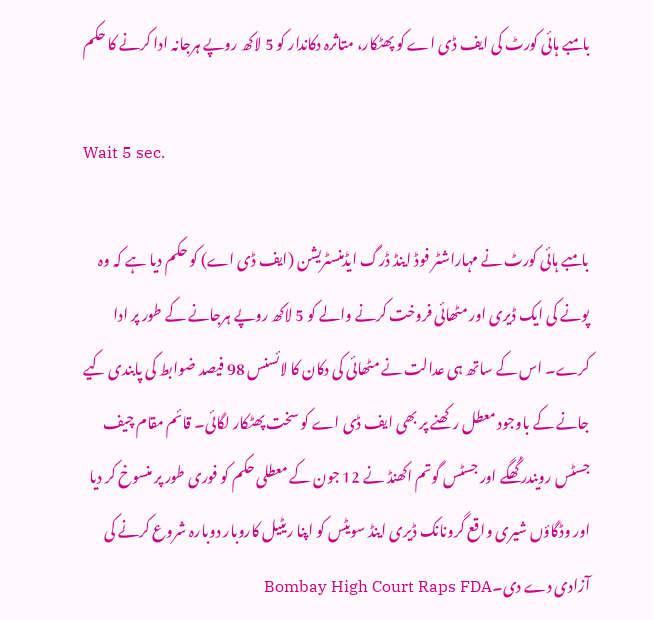بامبے ہائی کورٹ کی ایف ڈی اے کو پھٹکار، متاثرہ دکاندار کو 5 لاکھ روپے ہرجانہ ادا کرنے کا حکم

Wait 5 sec.

بامبے ہائی کورٹ نے مہاراشٹر فوڈ اینڈ ڈرگ ایڈمنسٹریشن (ایف ڈی اے) کو حکم دیا ہے کہ وہ پونے کی ایک ڈیری اور مٹھائی فروخت کرنے والے کو 5 لاکھ روپے ہرجانے کے طور پر ادا کرے۔ اس کے ساتھ ہی عدالت نے مٹھائی کی دکان کا لائسنس 98 فیصد ضوابط کی پابندی کیے جانے کے باوجود معطل رکھنے پر بھی ایف ڈی اے کو سخت پھٹکار لگائی۔ قائم مقام چیف جسٹس رویندر گُھگے اور جسٹس گوتم اکھنڈ نے 12 جون کے معطلی حکم کو فوری طور پر منسوخ کر دیا اور وڈگاؤں شیری واقع گرونانک ڈیری اینڈ سویٹس کو اپنا ریٹیل کاروبار دوبارہ شروع کرنے کی آزادی دے دی۔Bombay High Court Raps FDA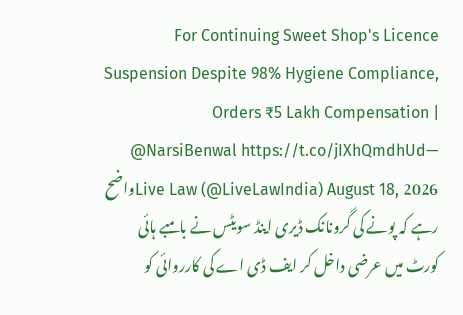For Continuing Sweet Shop's Licence Suspension Despite 98% Hygiene Compliance, Orders ₹5 Lakh Compensation | @NarsiBenwal https://t.co/jIXhQmdhUd— Live Law (@LiveLawIndia) August 18, 2026واضح رہے کہ پونے کی گرونانک ڈیری اینڈ سویٹس نے بامبے ہائی کورٹ میں عرضی داخل کر ایف ڈی اے کی کارروائی کو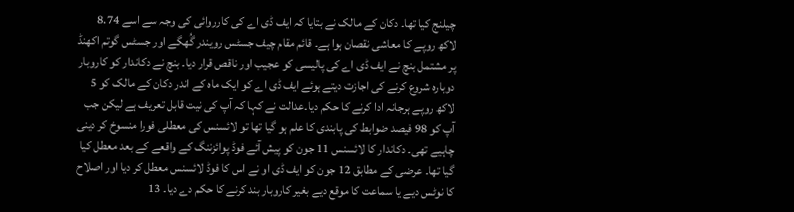چیلنج کیا تھا۔ دکان کے مالک نے بتایا کہ ایف ڈی اے کی کارروائی کی وجہ سے اسے 8.74 لاکھ روپے کا معاشی نقصان ہوا ہے۔ قائم مقام چیف جسٹس رویندر گُھگے اور جسٹس گوتم اکھنڈ پر مشتمل بنچ نے ایف ڈی اے کی پالیسی کو عجیب اور ناقص قرار دیا۔ بنچ نے دکاندار کو کاروبار دوبارہ شروع کرنے کی اجازت دیتے ہوئے ایف ڈی اے کو ایک ماہ کے اندر دکان کے مالک کو 5 لاکھ روپے ہرجانہ ادا کرنے کا حکم دیا۔عدالت نے کہا کہ آپ کی نیت قابل تعریف ہے لیکن جب آپ کو 98 فیصد ضوابط کی پابندی کا علم ہو گیا تھا تو لائسنس کی معطلی فورا منسوخ کر دینی چاہیے تھی۔ دکاندار کا لائسنس 11 جون کو پیش آئے فوڈ پوائزننگ کے واقعے کے بعد معطل کیا گیا تھا۔ عرضی کے مطابق 12 جون کو ایف ڈی او نے اس کا فوڈ لائسنس معطل کر دیا اور اصلاح کا نوٹس دیے یا سماعت کا موقع دیے بغیر کاروبار بند کرنے کا حکم دے دیا۔ 13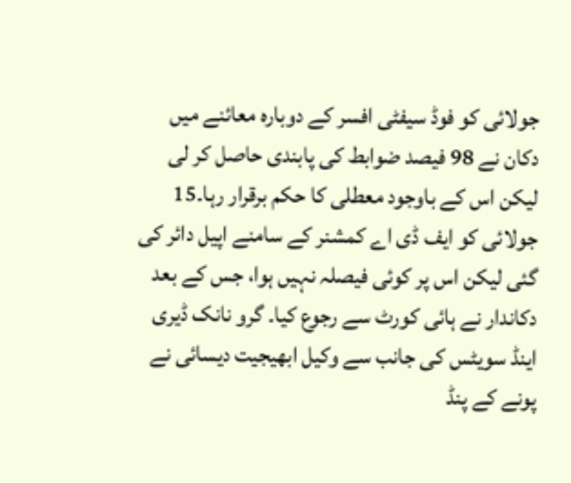جولائی کو فوڈ سیفٹی افسر کے دوبارہ معائنے میں دکان نے 98 فیصد ضوابط کی پابندی حاصل کر لی لیکن اس کے باوجود معطلی کا حکم برقرار رہا۔15 جولائی کو ایف ڈی اے کمشنر کے سامنے اپیل دائر کی گئی لیکن اس پر کوئی فیصلہ نہیں ہوا، جس کے بعد دکاندار نے ہائی کورٹ سے رجوع کیا۔ گرو نانک ڈیری اینڈ سویٹس کی جانب سے وکیل ابھیجیت دیسائی نے پونے کے پنڈ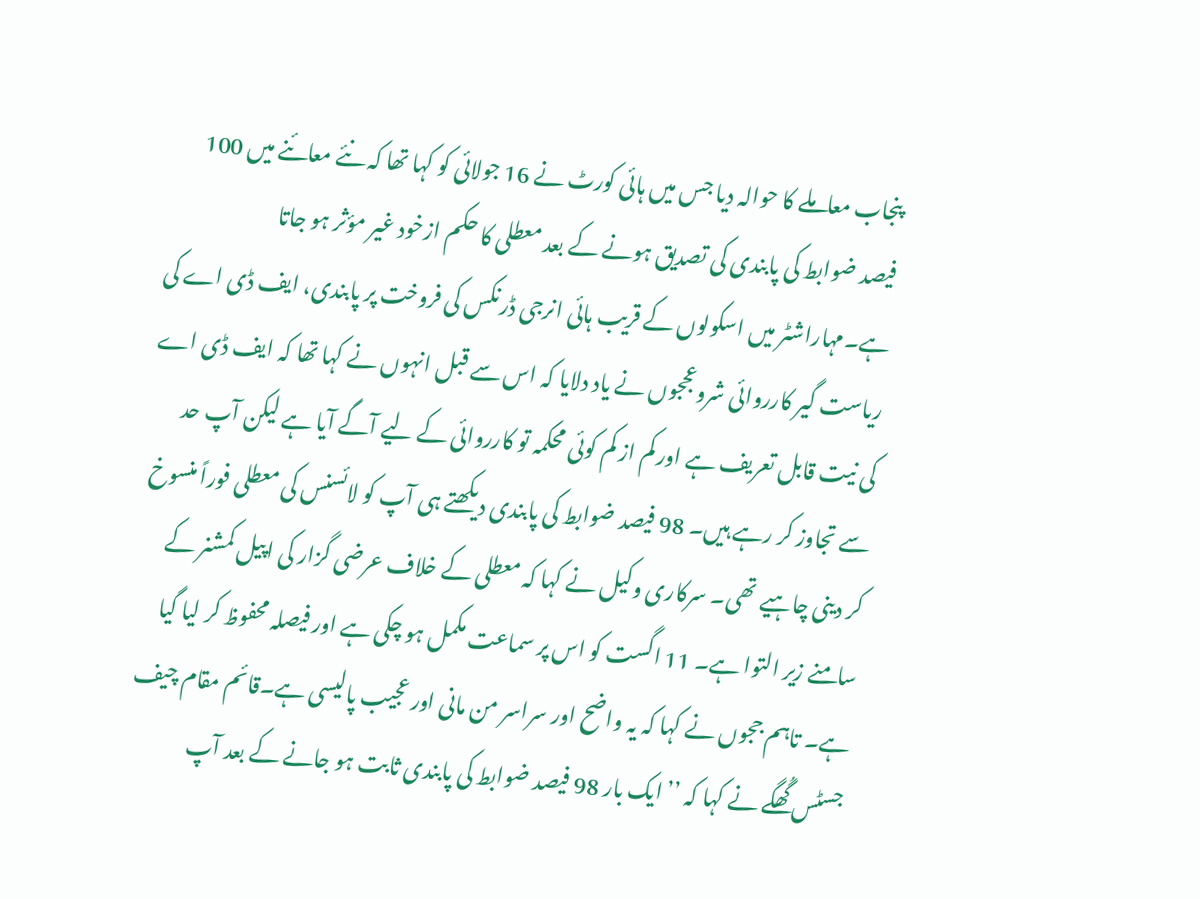پنجاب معاملے کا حوالہ دیا جس میں ہائی کورٹ نے 16 جولائی کو کہا تھا کہ نئے معائنے میں 100 فیصد ضوابط کی پابندی کی تصدیق ہونے کے بعد معطلی کا حکم ازخود غیر مؤثر ہو جاتا ہے۔مہاراشٹر میں اسکولوں کے قریب ہائی انرجی ڈرنکس کی فروخت پر پابندی، ایف ڈی اے کی ریاست گیر کارروائی شروعججوں نے یاد دلایا کہ اس سے قبل انہوں نے کہا تھا کہ ایف ڈی اے کی نیت قابل تعریف ہے اور کم از کم کوئی محکمہ تو کارروائی کے لیے آگے آیا ہے لیکن آپ حد سے تجاوز کر رہے ہیں۔ 98 فیصد ضوابط کی پابندی دیکھتے ہی آپ کو لائسنس کی معطلی فوراً منسوخ کر دینی چاہیے تھی۔ سرکاری وکیل نے کہا کہ معطلی کے خلاف عرضی گزار کی اپیل کمشنر کے سامنے زیر التوا ہے۔ 11 اگست کو اس پر سماعت مکمل ہو چکی ہے اور فیصلہ محفوظ کر لیا گیا ہے۔ تاہم ججوں نے کہا کہ یہ واضح اور سراسر من مانی اور عجیب پالیسی ہے۔قائم مقام چیف جسٹس گُھگے نے کہا کہ ’’ایک بار 98 فیصد ضوابط کی پابندی ثابت ہو جانے کے بعد آپ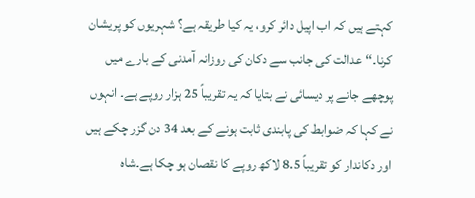کہتے ہیں کہ اب اپیل دائر کرو، یہ کیا طریقہ ہے؟ شہریوں کو پریشان کرنا۔‘‘ عدالت کی جانب سے دکان کی روزانہ آمدنی کے بارے میں پوچھے جانے پر دیسائی نے بتایا کہ یہ تقریباً 25 ہزار روپے ہے۔ انہوں نے کہا کہ ضوابط کی پابندی ثابت ہونے کے بعد 34 دن گزر چکے ہیں اور دکاندار کو تقریباً 8.5 لاکھ روپے کا نقصان ہو چکا ہے۔شاہ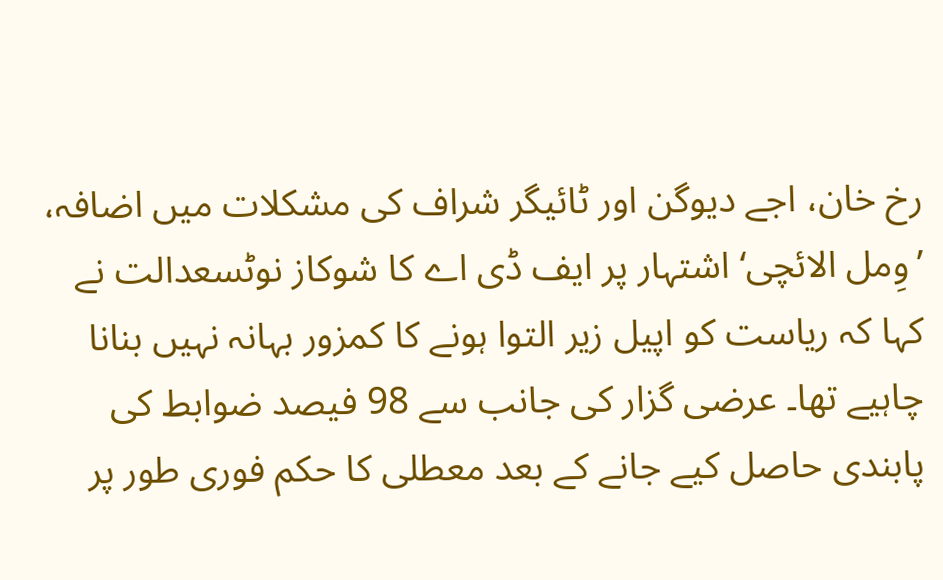رخ خان، اجے دیوگن اور ٹائیگر شراف کی مشکلات میں اضافہ، ’وِمل الائچی‘ اشتہار پر ایف ڈی اے کا شوکاز نوٹسعدالت نے کہا کہ ریاست کو اپیل زیر التوا ہونے کا کمزور بہانہ نہیں بنانا چاہیے تھا۔ عرضی گزار کی جانب سے 98 فیصد ضوابط کی پابندی حاصل کیے جانے کے بعد معطلی کا حکم فوری طور پر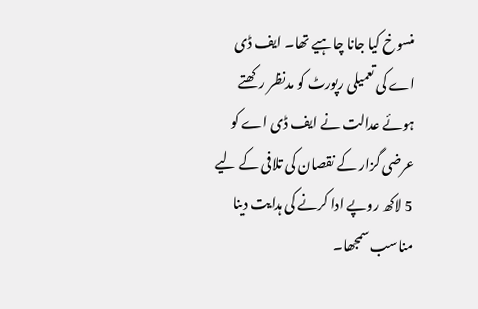منسوخ کیا جانا چاہیے تھا۔ ایف ڈی اے کی تعمیلی رپورٹ کو مدنظر رکھتے ہوئے عدالت نے ایف ڈی اے کو عرضی گزار کے نقصان کی تلافی کے لیے 5 لاکھ روپے ادا کرنے کی ہدایت دینا مناسب سمجھا۔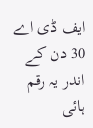ایف ڈی اے 30 دن کے اندر یہ رقم ہائی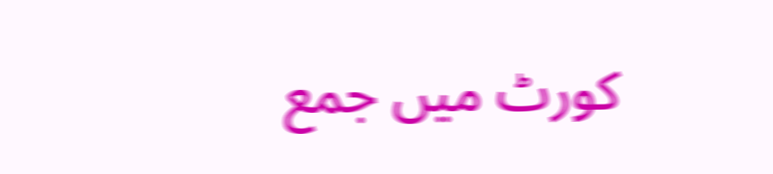کورٹ میں جمع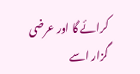کرائے گا اور عرضی گزار اسے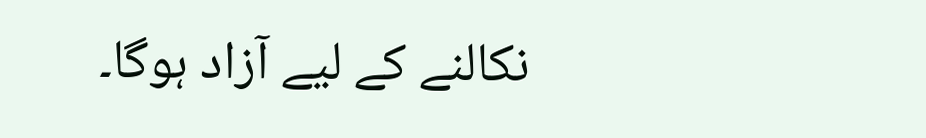نکالنے کے لیے آزاد ہوگا۔